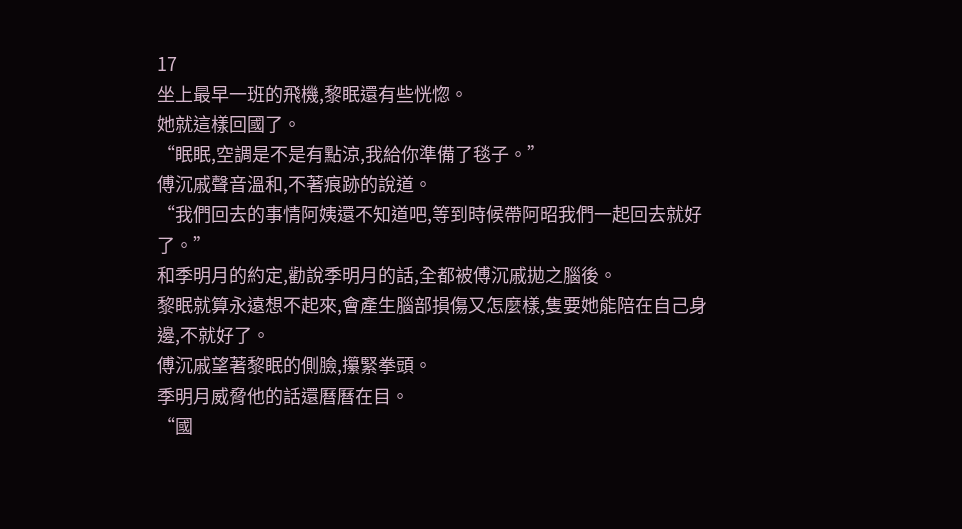17
坐上最早一班的飛機,黎眠還有些恍惚。
她就這樣回國了。
“眠眠,空調是不是有點涼,我給你準備了毯子。”
傅沉戚聲音溫和,不著痕跡的說道。
“我們回去的事情阿姨還不知道吧,等到時候帶阿昭我們一起回去就好了。”
和季明月的約定,勸說季明月的話,全都被傅沉戚拋之腦後。
黎眠就算永遠想不起來,會產生腦部損傷又怎麼樣,隻要她能陪在自己身邊,不就好了。
傅沉戚望著黎眠的側臉,攥緊拳頭。
季明月威脅他的話還曆曆在目。
“國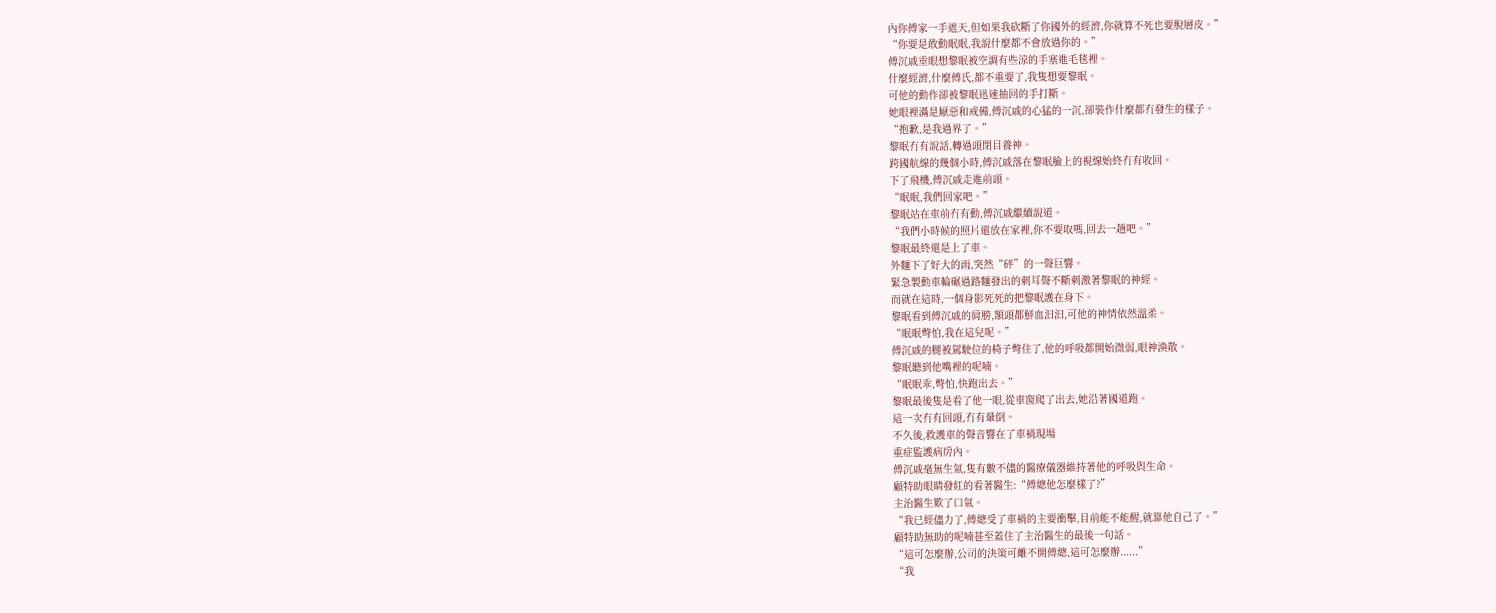內你傅家一手遮天,但如果我砍斷了你國外的經濟,你就算不死也要脫層皮。”
“你要是敢動眠眠,我說什麼都不會放過你的。”
傅沉戚垂眼想黎眠被空調有些涼的手塞進毛毯裡。
什麼經濟,什麼傅氏,都不重要了,我隻想要黎眠。
可他的動作卻被黎眠迅速抽回的手打斷。
她眼裡滿是厭惡和戒備,傅沉戚的心猛的一沉,卻裝作什麼都冇發生的樣子。
“抱歉,是我過界了。”
黎眠冇有說話,轉過頭閉目養神。
跨國航線的幾個小時,傅沉戚落在黎眠臉上的視線始終冇有收回。
下了飛機,傅沉戚走進前頭。
“眠眠,我們回家吧。”
黎眠站在車前冇有動,傅沉戚繼續說道。
“我們小時候的照片還放在家裡,你不要取嗎,回去一趟吧。”
黎眠最終還是上了車。
外麵下了好大的雨,突然“砰”的一聲巨響。
緊急製動車輪碾過路麵發出的刺耳聲不斷刺激著黎眠的神經。
而就在這時,一個身影死死的把黎眠護在身下。
黎眠看到傅沉戚的肩膀,額頭都鮮血汩汩,可他的神情依然溫柔。
“眠眠彆怕,我在這兒呢。”
傅沉戚的腿被駕駛位的椅子彆住了,他的呼吸都開始微弱,眼神渙散。
黎眠聽到他嘴裡的呢喃。
“眠眠乖,彆怕,快跑出去。”
黎眠最後隻是看了他一眼,從車窗爬了出去,她沿著國道跑。
這一次冇有回頭,冇有暈倒。
不久後,救護車的聲音響在了車禍現場
重症監護病房內。
傅沉戚毫無生氣,隻有數不儘的醫療儀器維持著他的呼吸與生命。
顧特助眼睛發紅的看著醫生:“傅總他怎麼樣了?”
主治醫生歎了口氣。
“我已經儘力了,傅總受了車禍的主要衝擊,目前能不能醒,就靠他自己了。”
顧特助無助的呢喃甚至蓋住了主治醫生的最後一句話。
“這可怎麼辦,公司的決策可離不開傅總,這可怎麼辦......”
“我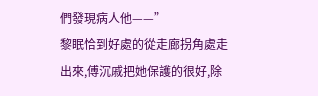們發現病人他——”
黎眠恰到好處的從走廊拐角處走出來,傅沉戚把她保護的很好,除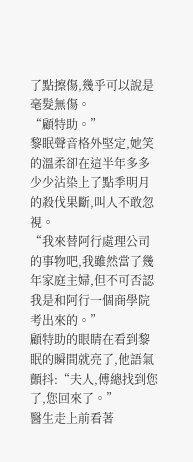了點擦傷,幾乎可以說是毫髮無傷。
“顧特助。”
黎眠聲音格外堅定,她笑的溫柔卻在這半年多多少少沾染上了點季明月的殺伐果斷,叫人不敢忽視。
“我來替阿行處理公司的事物吧,我雖然當了幾年家庭主婦,但不可否認我是和阿行一個商學院考出來的。”
顧特助的眼睛在看到黎眠的瞬間就亮了,他語氣顫抖:“夫人,傅總找到您了,您回來了。”
醫生走上前看著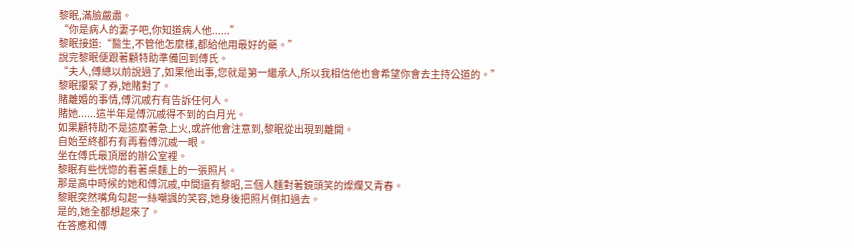黎眠,滿臉嚴肅。
“你是病人的妻子吧,你知道病人他......”
黎眠接道:“醫生,不管他怎麼樣,都給他用最好的藥。”
說完黎眠便跟著顧特助準備回到傅氏。
“夫人,傅總以前說過了,如果他出事,您就是第一繼承人,所以我相信他也會希望你會去主持公道的。”
黎眠攥緊了券,她賭對了。
賭離婚的事情,傅沉戚冇有告訴任何人。
賭她......這半年是傅沉戚得不到的白月光。
如果顧特助不是這麼著急上火,或許他會注意到,黎眠從出現到離開。
自始至終都冇有再看傅沉戚一眼。
坐在傅氏最頂層的辦公室裡。
黎眠有些恍惚的看著桌麵上的一張照片。
那是高中時候的她和傅沉戚,中間還有黎昭,三個人麵對著鏡頭笑的燦爛又青春。
黎眠突然嘴角勾起一絲嘲諷的笑容,她身後把照片倒扣過去。
是的,她全都想起來了。
在答應和傅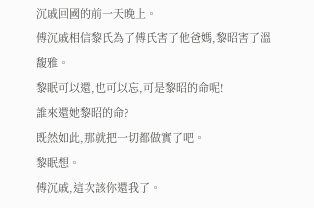沉戚回國的前一天晚上。
傅沉戚相信黎氏為了傅氏害了他爸媽,黎昭害了溫馥雅。
黎眠可以還,也可以忘,可是黎昭的命呢!
誰來還她黎昭的命?
既然如此,那就把一切都做實了吧。
黎眠想。
傅沉戚,這次該你還我了。